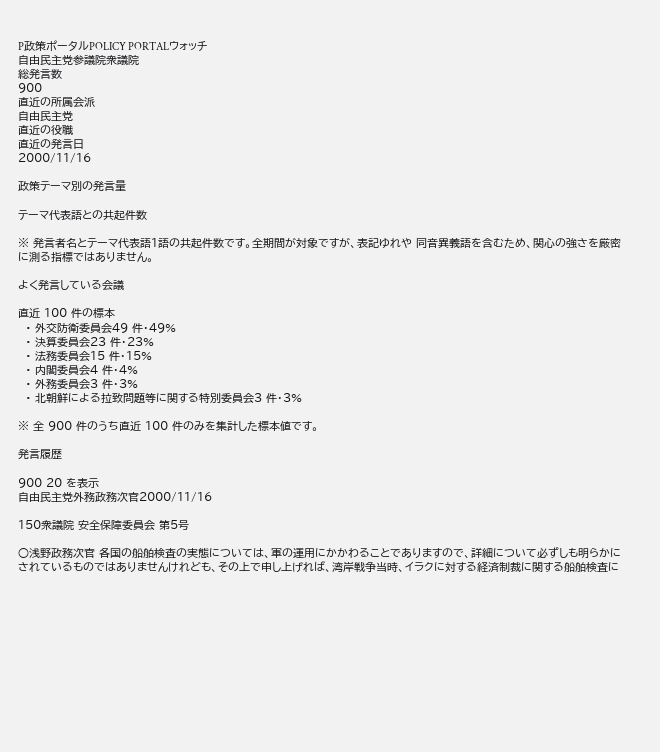P政策ポータルPOLICY PORTALウォッチ
自由民主党参議院衆議院
総発言数
900
直近の所属会派
自由民主党
直近の役職
直近の発言日
2000/11/16

政策テーマ別の発言量

テーマ代表語との共起件数

※ 発言者名とテーマ代表語1語の共起件数です。全期間が対象ですが、表記ゆれや 同音異義語を含むため、関心の強さを厳密に測る指標ではありません。

よく発言している会議

直近 100 件の標本
  • 外交防衛委員会49 件・49%
  • 決算委員会23 件・23%
  • 法務委員会15 件・15%
  • 内閣委員会4 件・4%
  • 外務委員会3 件・3%
  • 北朝鮮による拉致問題等に関する特別委員会3 件・3%

※ 全 900 件のうち直近 100 件のみを集計した標本値です。

発言履歴

900 20 を表示
自由民主党外務政務次官2000/11/16

150衆議院 安全保障委員会 第5号

○浅野政務次官 各国の船舶検査の実態については、軍の運用にかかわることでありますので、詳細について必ずしも明らかにされているものではありませんけれども、その上で申し上げれば、湾岸戦争当時、イラクに対する経済制裁に関する船舶検査に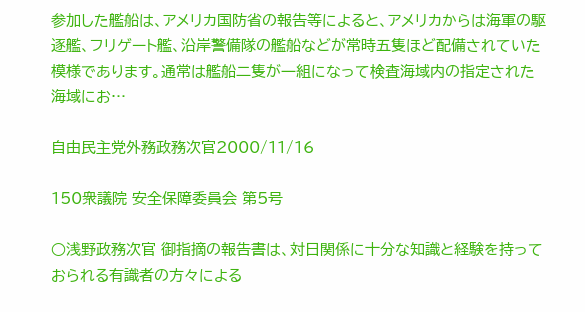参加した艦船は、アメリカ国防省の報告等によると、アメリカからは海軍の駆逐艦、フリゲート艦、沿岸警備隊の艦船などが常時五隻ほど配備されていた模様であります。通常は艦船二隻が一組になって検査海域内の指定された海域にお…

自由民主党外務政務次官2000/11/16

150衆議院 安全保障委員会 第5号

○浅野政務次官 御指摘の報告書は、対日関係に十分な知識と経験を持っておられる有識者の方々による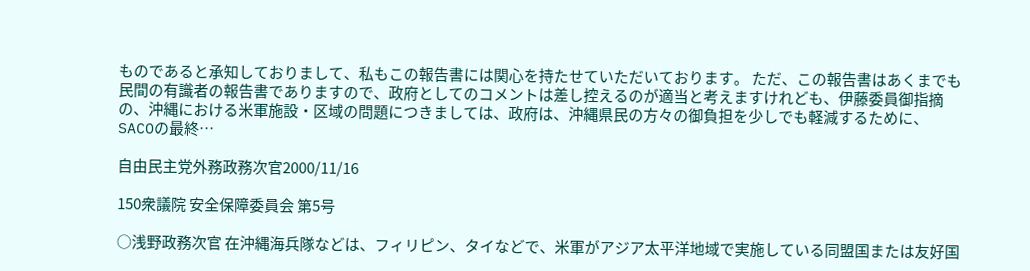ものであると承知しておりまして、私もこの報告書には関心を持たせていただいております。 ただ、この報告書はあくまでも民間の有識者の報告書でありますので、政府としてのコメントは差し控えるのが適当と考えますけれども、伊藤委員御指摘の、沖縄における米軍施設・区域の問題につきましては、政府は、沖縄県民の方々の御負担を少しでも軽減するために、SACOの最終…

自由民主党外務政務次官2000/11/16

150衆議院 安全保障委員会 第5号

○浅野政務次官 在沖縄海兵隊などは、フィリピン、タイなどで、米軍がアジア太平洋地域で実施している同盟国または友好国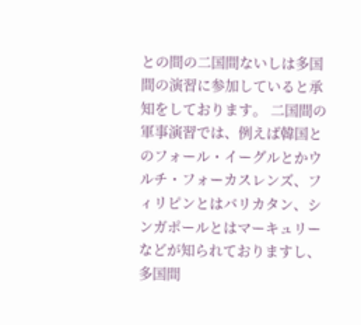との間の二国間ないしは多国間の演習に参加していると承知をしております。 二国間の軍事演習では、例えば韓国とのフォール・イーグルとかウルチ・フォーカスレンズ、フィリピンとはバリカタン、シンガポールとはマーキュリーなどが知られておりますし、多国間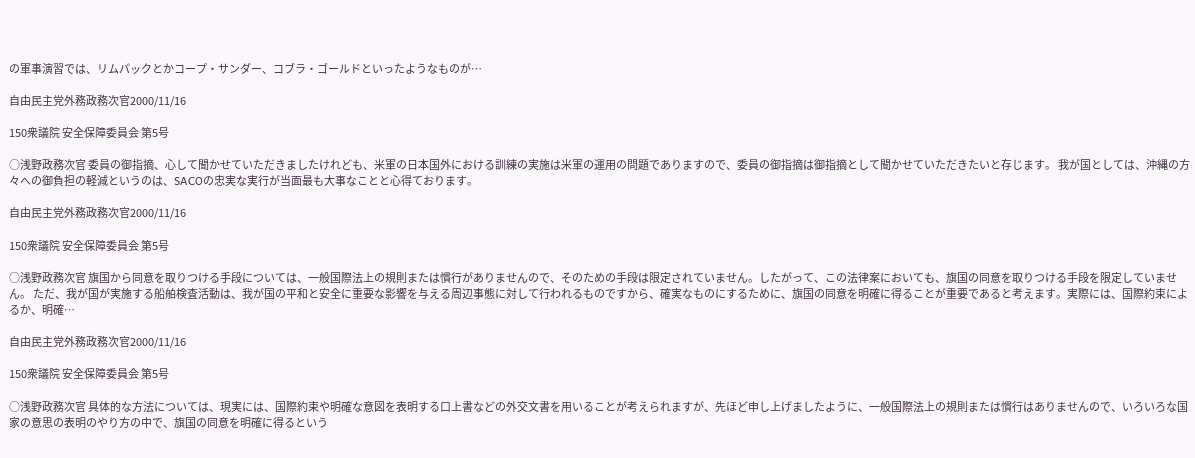の軍事演習では、リムパックとかコープ・サンダー、コブラ・ゴールドといったようなものが…

自由民主党外務政務次官2000/11/16

150衆議院 安全保障委員会 第5号

○浅野政務次官 委員の御指摘、心して聞かせていただきましたけれども、米軍の日本国外における訓練の実施は米軍の運用の問題でありますので、委員の御指摘は御指摘として聞かせていただきたいと存じます。 我が国としては、沖縄の方々への御負担の軽減というのは、SACOの忠実な実行が当面最も大事なことと心得ております。

自由民主党外務政務次官2000/11/16

150衆議院 安全保障委員会 第5号

○浅野政務次官 旗国から同意を取りつける手段については、一般国際法上の規則または慣行がありませんので、そのための手段は限定されていません。したがって、この法律案においても、旗国の同意を取りつける手段を限定していません。 ただ、我が国が実施する船舶検査活動は、我が国の平和と安全に重要な影響を与える周辺事態に対して行われるものですから、確実なものにするために、旗国の同意を明確に得ることが重要であると考えます。実際には、国際約束によるか、明確…

自由民主党外務政務次官2000/11/16

150衆議院 安全保障委員会 第5号

○浅野政務次官 具体的な方法については、現実には、国際約束や明確な意図を表明する口上書などの外交文書を用いることが考えられますが、先ほど申し上げましたように、一般国際法上の規則または慣行はありませんので、いろいろな国家の意思の表明のやり方の中で、旗国の同意を明確に得るという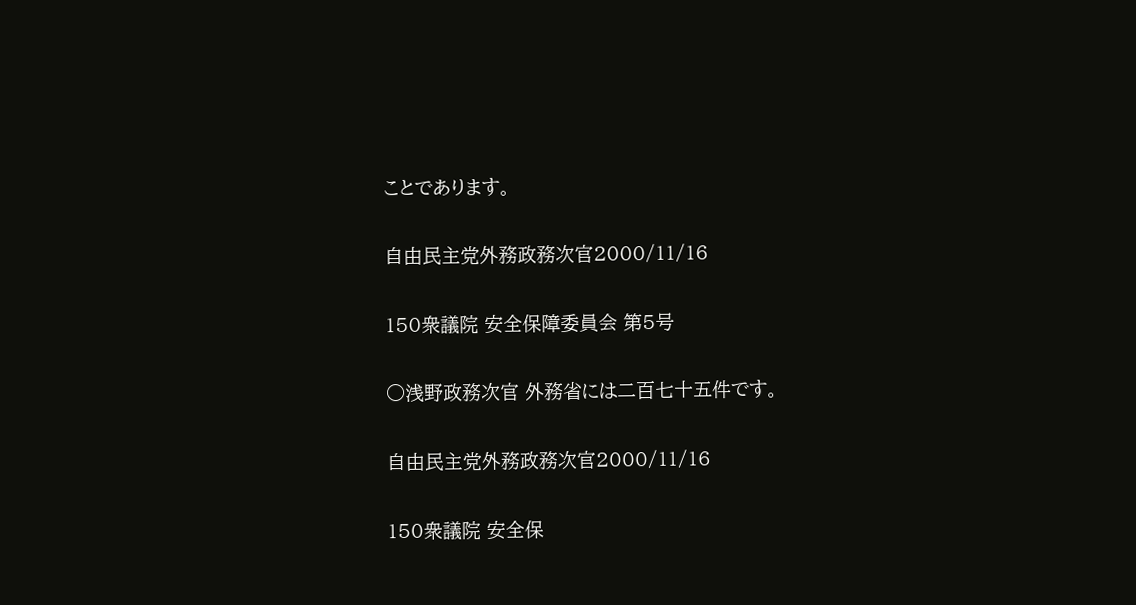ことであります。

自由民主党外務政務次官2000/11/16

150衆議院 安全保障委員会 第5号

○浅野政務次官 外務省には二百七十五件です。

自由民主党外務政務次官2000/11/16

150衆議院 安全保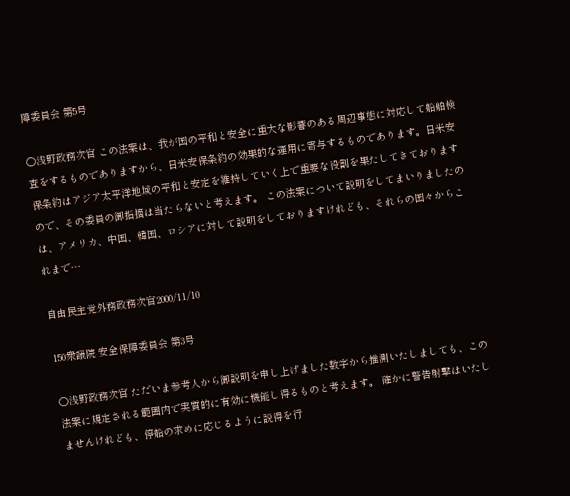障委員会 第5号

○浅野政務次官 この法案は、我が国の平和と安全に重大な影響のある周辺事態に対応して船舶検査をするものでありますから、日米安保条約の効果的な運用に寄与するものであります。日米安保条約はアジア太平洋地域の平和と安定を維持していく上で重要な役割を果たしてきておりますので、その委員の御指摘は当たらないと考えます。 この法案について説明をしてまいりましたのは、アメリカ、中国、韓国、ロシアに対して説明をしておりますけれども、それらの国々からこれまで…

自由民主党外務政務次官2000/11/10

150衆議院 安全保障委員会 第3号

○浅野政務次官 ただいま参考人から御説明を申し上げました数字から推測いたしましても、この法案に規定される範囲内で実質的に有効に機能し得るものと考えます。 確かに警告射撃はいたしませんけれども、停船の求めに応じるように説得を行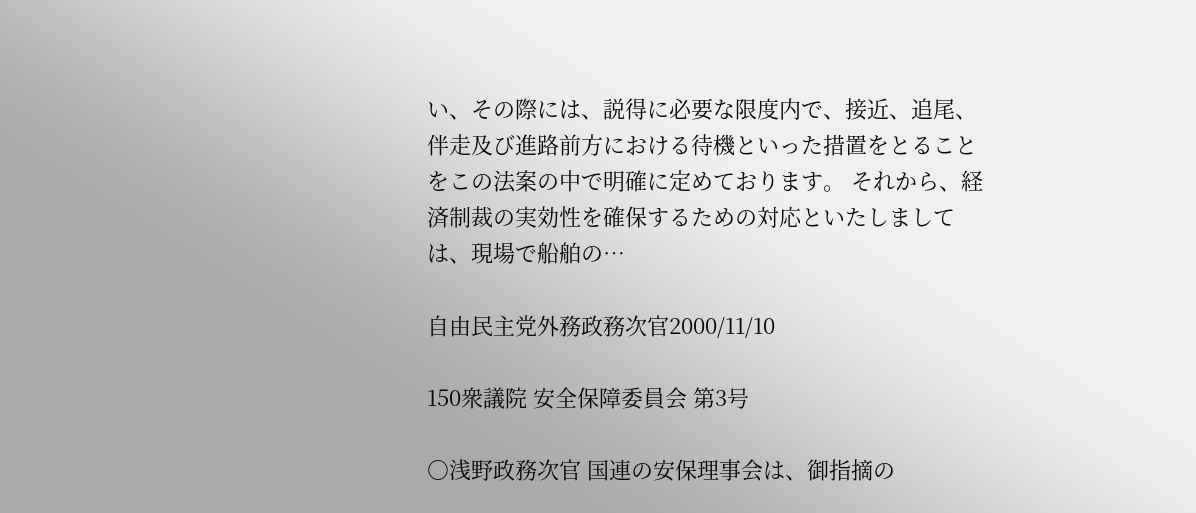い、その際には、説得に必要な限度内で、接近、追尾、伴走及び進路前方における待機といった措置をとることをこの法案の中で明確に定めております。 それから、経済制裁の実効性を確保するための対応といたしましては、現場で船舶の…

自由民主党外務政務次官2000/11/10

150衆議院 安全保障委員会 第3号

○浅野政務次官 国連の安保理事会は、御指摘の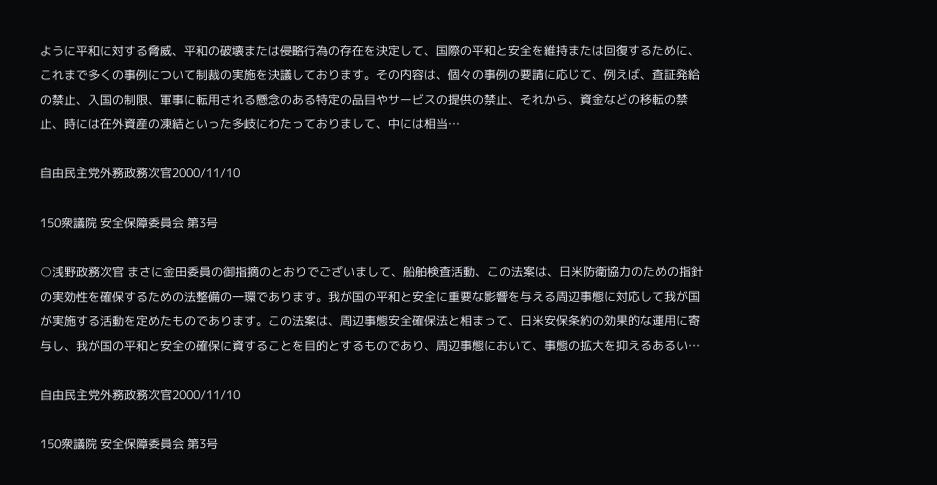ように平和に対する脅威、平和の破壊または侵略行為の存在を決定して、国際の平和と安全を維持または回復するために、これまで多くの事例について制裁の実施を決議しております。その内容は、個々の事例の要請に応じて、例えば、査証発給の禁止、入国の制限、軍事に転用される懸念のある特定の品目やサービスの提供の禁止、それから、資金などの移転の禁止、時には在外資産の凍結といった多岐にわたっておりまして、中には相当…

自由民主党外務政務次官2000/11/10

150衆議院 安全保障委員会 第3号

○浅野政務次官 まさに金田委員の御指摘のとおりでございまして、船舶検査活動、この法案は、日米防衛協力のための指針の実効性を確保するための法整備の一環であります。我が国の平和と安全に重要な影響を与える周辺事態に対応して我が国が実施する活動を定めたものであります。この法案は、周辺事態安全確保法と相まって、日米安保条約の効果的な運用に寄与し、我が国の平和と安全の確保に資することを目的とするものであり、周辺事態において、事態の拡大を抑えるあるい…

自由民主党外務政務次官2000/11/10

150衆議院 安全保障委員会 第3号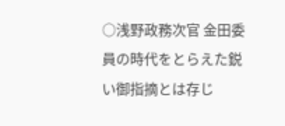○浅野政務次官 金田委員の時代をとらえた鋭い御指摘とは存じ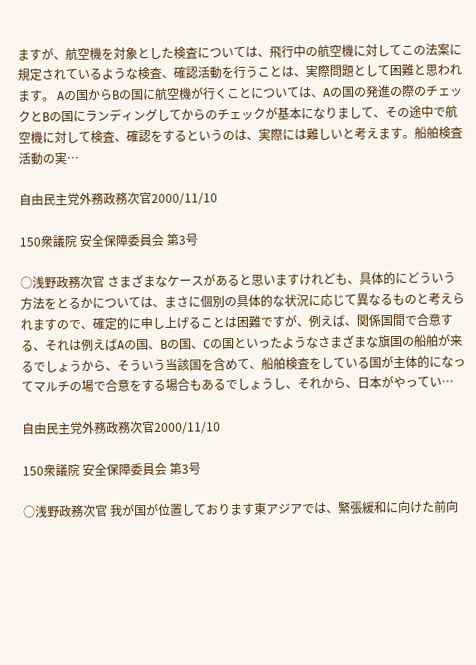ますが、航空機を対象とした検査については、飛行中の航空機に対してこの法案に規定されているような検査、確認活動を行うことは、実際問題として困難と思われます。 Aの国からBの国に航空機が行くことについては、Aの国の発進の際のチェックとBの国にランディングしてからのチェックが基本になりまして、その途中で航空機に対して検査、確認をするというのは、実際には難しいと考えます。船舶検査活動の実…

自由民主党外務政務次官2000/11/10

150衆議院 安全保障委員会 第3号

○浅野政務次官 さまざまなケースがあると思いますけれども、具体的にどういう方法をとるかについては、まさに個別の具体的な状況に応じて異なるものと考えられますので、確定的に申し上げることは困難ですが、例えば、関係国間で合意する、それは例えばAの国、Bの国、Cの国といったようなさまざまな旗国の船舶が来るでしょうから、そういう当該国を含めて、船舶検査をしている国が主体的になってマルチの場で合意をする場合もあるでしょうし、それから、日本がやってい…

自由民主党外務政務次官2000/11/10

150衆議院 安全保障委員会 第3号

○浅野政務次官 我が国が位置しております東アジアでは、緊張緩和に向けた前向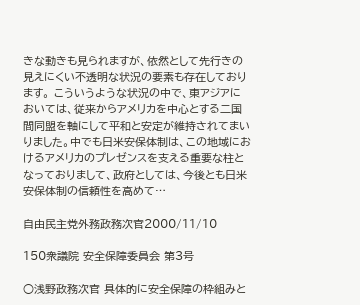きな動きも見られますが、依然として先行きの見えにくい不透明な状況の要素も存在しております。 こういうような状況の中で、東アジアにおいては、従来からアメリカを中心とする二国間同盟を軸にして平和と安定が維持されてまいりました。中でも日米安保体制は、この地域におけるアメリカのプレゼンスを支える重要な柱となっておりまして、政府としては、今後とも日米安保体制の信頼性を高めて…

自由民主党外務政務次官2000/11/10

150衆議院 安全保障委員会 第3号

○浅野政務次官 具体的に安全保障の枠組みと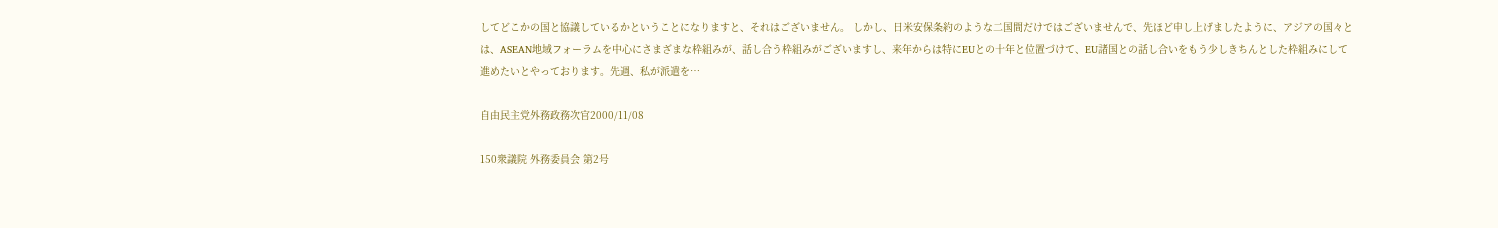してどこかの国と協議しているかということになりますと、それはございません。 しかし、日米安保条約のような二国間だけではございませんで、先ほど申し上げましたように、アジアの国々とは、ASEAN地域フォーラムを中心にさまざまな枠組みが、話し合う枠組みがございますし、来年からは特にEUとの十年と位置づけて、EU諸国との話し合いをもう少しきちんとした枠組みにして進めたいとやっております。先週、私が派遣を…

自由民主党外務政務次官2000/11/08

150衆議院 外務委員会 第2号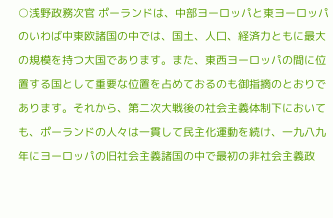○浅野政務次官 ポーランドは、中部ヨーロッパと東ヨーロッパのいわば中東欧諸国の中では、国土、人口、経済力ともに最大の規模を持つ大国であります。また、東西ヨーロッパの間に位置する国として重要な位置を占めておるのも御指摘のとおりであります。それから、第二次大戦後の社会主義体制下においても、ポーランドの人々は一貫して民主化運動を続け、一九八九年にヨーロッパの旧社会主義諸国の中で最初の非社会主義政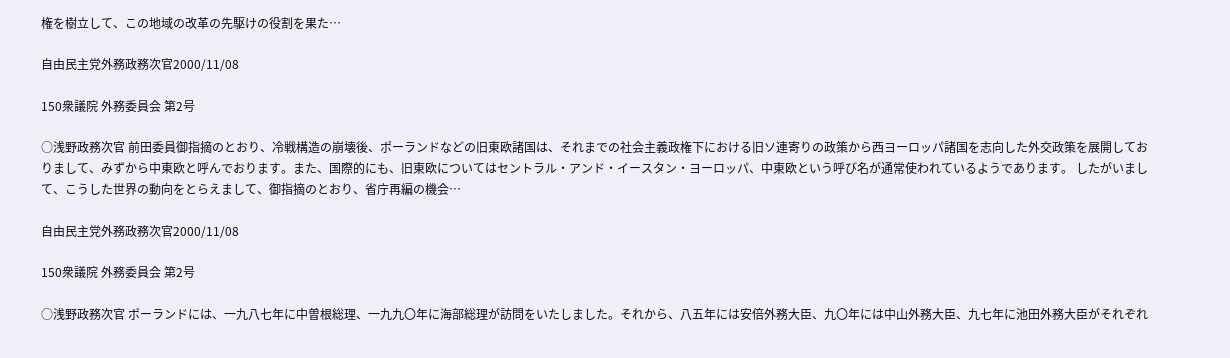権を樹立して、この地域の改革の先駆けの役割を果た…

自由民主党外務政務次官2000/11/08

150衆議院 外務委員会 第2号

○浅野政務次官 前田委員御指摘のとおり、冷戦構造の崩壊後、ポーランドなどの旧東欧諸国は、それまでの社会主義政権下における旧ソ連寄りの政策から西ヨーロッパ諸国を志向した外交政策を展開しておりまして、みずから中東欧と呼んでおります。また、国際的にも、旧東欧についてはセントラル・アンド・イースタン・ヨーロッパ、中東欧という呼び名が通常使われているようであります。 したがいまして、こうした世界の動向をとらえまして、御指摘のとおり、省庁再編の機会…

自由民主党外務政務次官2000/11/08

150衆議院 外務委員会 第2号

○浅野政務次官 ポーランドには、一九八七年に中曽根総理、一九九〇年に海部総理が訪問をいたしました。それから、八五年には安倍外務大臣、九〇年には中山外務大臣、九七年に池田外務大臣がそれぞれ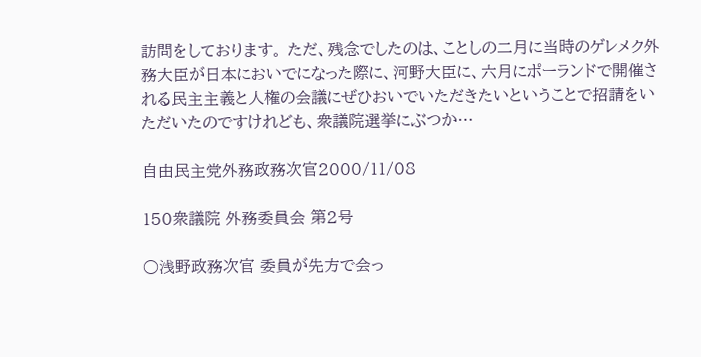訪問をしております。 ただ、残念でしたのは、ことしの二月に当時のゲレメク外務大臣が日本においでになった際に、河野大臣に、六月にポーランドで開催される民主主義と人権の会議にぜひおいでいただきたいということで招請をいただいたのですけれども、衆議院選挙にぶつか…

自由民主党外務政務次官2000/11/08

150衆議院 外務委員会 第2号

○浅野政務次官 委員が先方で会っ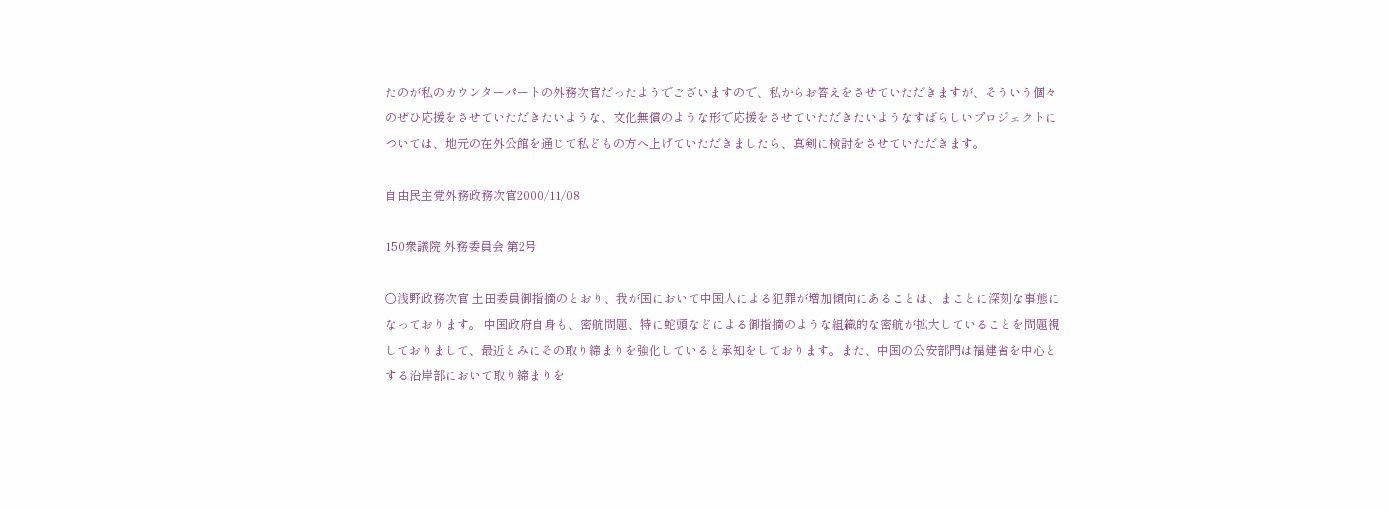たのが私のカウンターパートの外務次官だったようでございますので、私からお答えをさせていただきますが、そういう個々のぜひ応援をさせていただきたいような、文化無償のような形で応援をさせていただきたいようなすばらしいプロジェクトについては、地元の在外公館を通じて私どもの方へ上げていただきましたら、真剣に検討をさせていただきます。

自由民主党外務政務次官2000/11/08

150衆議院 外務委員会 第2号

○浅野政務次官 土田委員御指摘のとおり、我が国において中国人による犯罪が増加傾向にあることは、まことに深刻な事態になっております。 中国政府自身も、密航問題、特に蛇頭などによる御指摘のような組織的な密航が拡大していることを問題視しておりまして、最近とみにその取り締まりを強化していると承知をしております。また、中国の公安部門は福建省を中心とする沿岸部において取り締まりを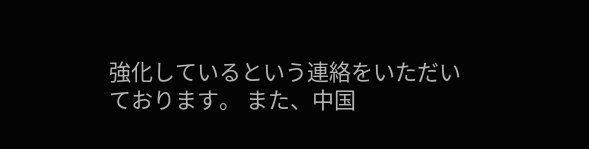強化しているという連絡をいただいております。 また、中国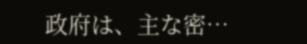政府は、主な密…